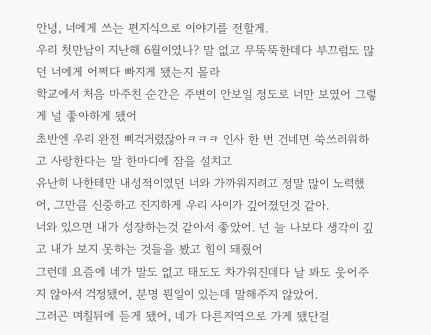안녕, 너에게 쓰는 편지식으로 이야기를 전할게.
우리 첫만남이 지난해 6월이였나? 말 없고 무뚝뚝한데다 부끄럼도 많던 너에게 어쩌다 빠지게 됐는지 몰라
학교에서 처음 마주친 순간은 주변이 안보일 정도로 너만 보였어 그렇게 널 좋아하게 됐어
초반엔 우리 완전 삐걱거렸잖아ㅋㅋㅋ 인사 한 번 건네면 쑥쓰러워하고 사랑한다는 말 한마디에 잠을 설치고
유난히 나한테만 내성적이였던 너와 가까워지려고 정말 많이 노력했어, 그만큼 신중하고 진지하게 우리 사이가 깊어졌던것 같아.
너와 있으면 내가 성장하는것 같아서 좋았어. 넌 늘 나보다 생각이 깊고 내가 보지 못하는 것들을 봤고 힘이 돼줬어
그런데 요즘에 네가 말도 없고 태도도 차가워진데다 날 봐도 웃어주지 않아서 걱정됐어, 분명 뭔일이 있는데 말해주지 않았어.
그러곤 며칠뒤에 듣게 됐어, 네가 다른지역으로 가게 됐단걸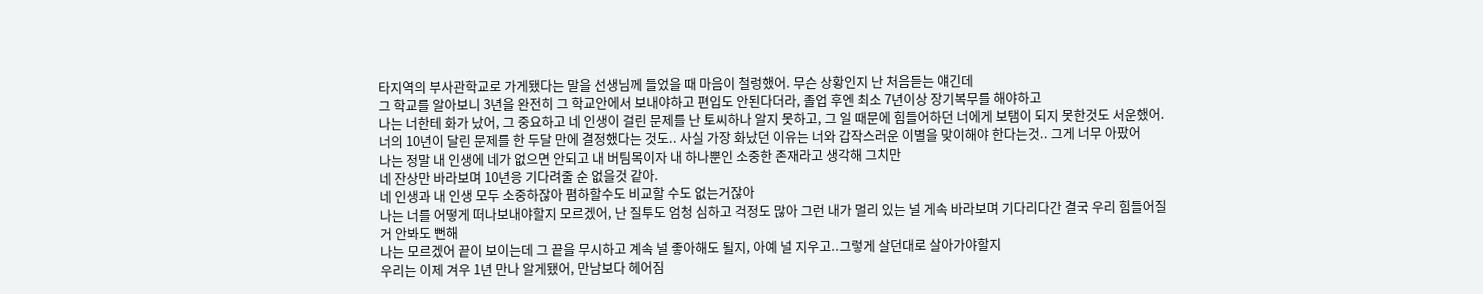타지역의 부사관학교로 가게됐다는 말을 선생님께 들었을 때 마음이 철렁했어. 무슨 상황인지 난 처음듣는 얘긴데
그 학교를 알아보니 3년을 완전히 그 학교안에서 보내야하고 편입도 안된다더라, 졸업 후엔 최소 7년이상 장기복무를 해야하고
나는 너한테 화가 났어, 그 중요하고 네 인생이 걸린 문제를 난 토씨하나 알지 못하고, 그 일 때문에 힘들어하던 너에게 보탬이 되지 못한것도 서운했어.
너의 10년이 달린 문제를 한 두달 만에 결정했다는 것도.. 사실 가장 화났던 이유는 너와 갑작스러운 이별을 맞이해야 한다는것.. 그게 너무 아팠어
나는 정말 내 인생에 네가 없으면 안되고 내 버팀목이자 내 하나뿐인 소중한 존재라고 생각해 그치만
네 잔상만 바라보며 10년응 기다려줄 순 없을것 같아.
네 인생과 내 인생 모두 소중하잖아 폄하할수도 비교할 수도 없는거잖아
나는 너를 어떻게 떠나보내야할지 모르겠어, 난 질투도 엄청 심하고 걱정도 많아 그런 내가 멀리 있는 널 게속 바라보며 기다리다간 결국 우리 힘들어질거 안봐도 뻔해
나는 모르겠어 끝이 보이는데 그 끝을 무시하고 계속 널 좋아해도 될지, 아예 널 지우고..그렇게 살던대로 살아가야할지
우리는 이제 겨우 1년 만나 알게됐어, 만남보다 헤어짐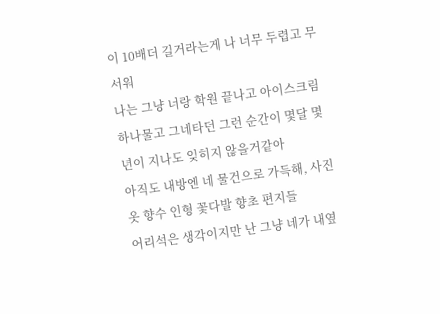이 10배더 길거라는게 나 너무 두렵고 무서워
나는 그냥 너랑 학원 끝나고 아이스크림 하나물고 그네타던 그런 순간이 몇달 몇년이 지나도 잊히지 않을거같아
아직도 내방엔 네 물건으로 가득해, 사진 옷 향수 인형 꽃다발 향초 편지들
어리석은 생각이지만 난 그냥 네가 내옆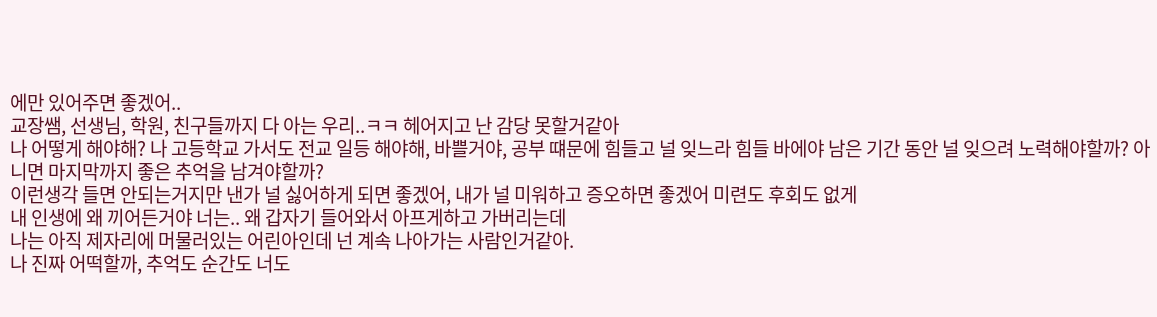에만 있어주면 좋겠어..
교장쌤, 선생님, 학원, 친구들까지 다 아는 우리..ㅋㅋ 헤어지고 난 감당 못할거같아
나 어떻게 해야해? 나 고등학교 가서도 전교 일등 해야해, 바쁠거야, 공부 떄문에 힘들고 널 잊느라 힘들 바에야 남은 기간 동안 널 잊으려 노력해야할까? 아니면 마지막까지 좋은 추억을 남겨야할까?
이런생각 들면 안되는거지만 낸가 널 싫어하게 되면 좋겠어, 내가 널 미워하고 증오하면 좋겠어 미련도 후회도 없게
내 인생에 왜 끼어든거야 너는.. 왜 갑자기 들어와서 아프게하고 가버리는데
나는 아직 제자리에 머물러있는 어린아인데 넌 계속 나아가는 사람인거같아.
나 진짜 어떡할까, 추억도 순간도 너도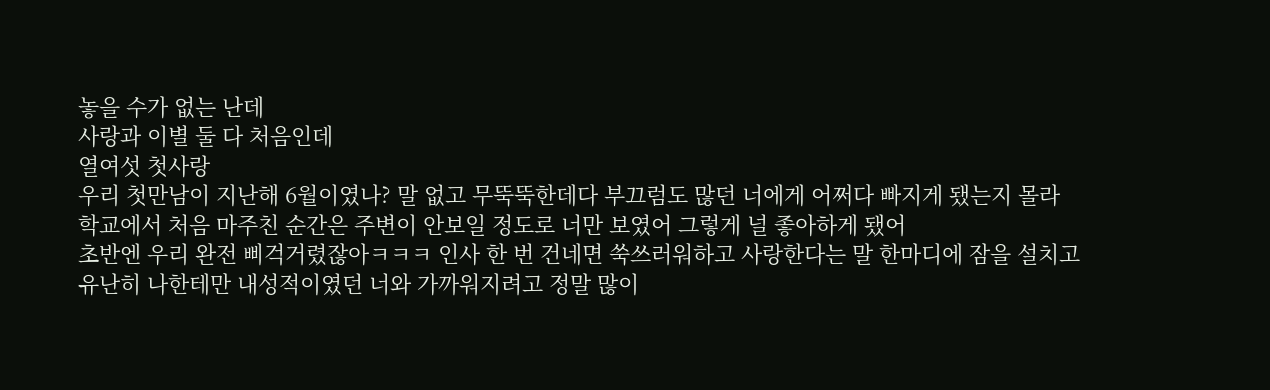놓을 수가 없는 난데
사랑과 이별 둘 다 처음인데
열여섯 첫사랑
우리 첫만남이 지난해 6월이였나? 말 없고 무뚝뚝한데다 부끄럼도 많던 너에게 어쩌다 빠지게 됐는지 몰라
학교에서 처음 마주친 순간은 주변이 안보일 정도로 너만 보였어 그렇게 널 좋아하게 됐어
초반엔 우리 완전 삐걱거렸잖아ㅋㅋㅋ 인사 한 번 건네면 쑥쓰러워하고 사랑한다는 말 한마디에 잠을 설치고
유난히 나한테만 내성적이였던 너와 가까워지려고 정말 많이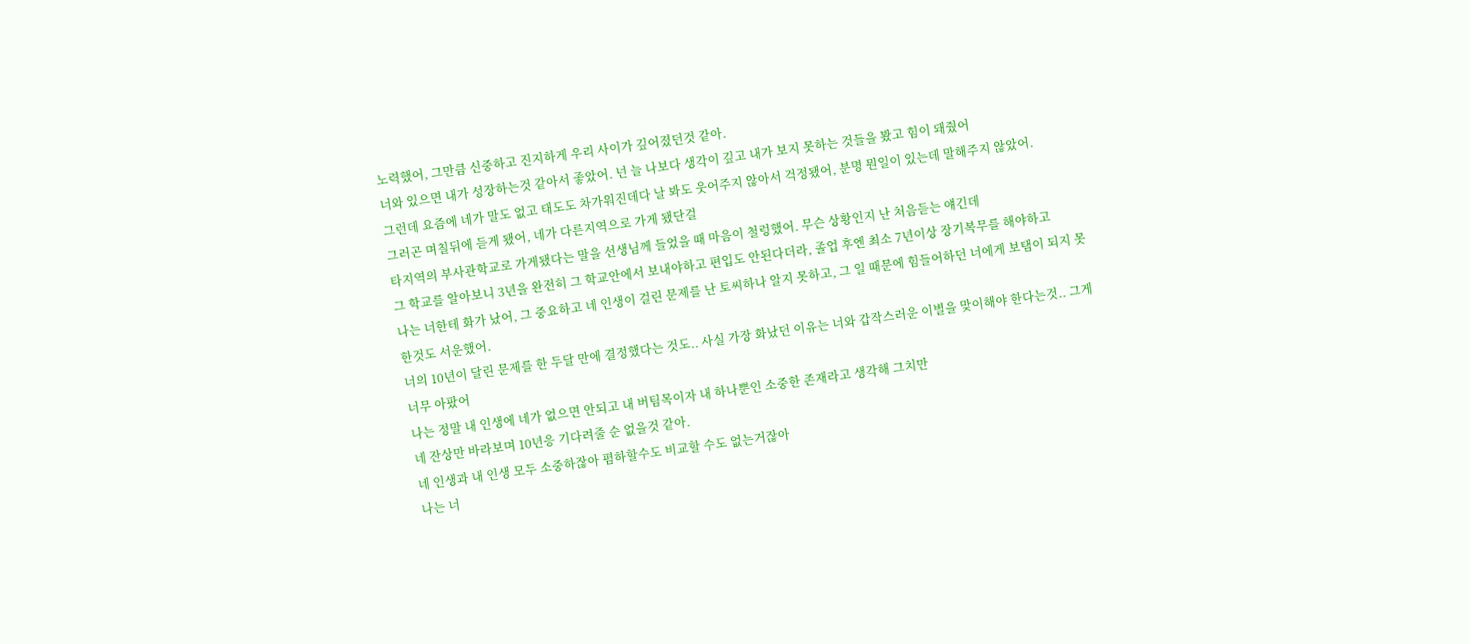노력했어, 그만큼 신중하고 진지하게 우리 사이가 깊어졌던것 같아.
너와 있으면 내가 성장하는것 같아서 좋았어. 넌 늘 나보다 생각이 깊고 내가 보지 못하는 것들을 봤고 힘이 돼줬어
그런데 요즘에 네가 말도 없고 태도도 차가워진데다 날 봐도 웃어주지 않아서 걱정됐어, 분명 뭔일이 있는데 말해주지 않았어.
그러곤 며칠뒤에 듣게 됐어, 네가 다른지역으로 가게 됐단걸
타지역의 부사관학교로 가게됐다는 말을 선생님께 들었을 때 마음이 철렁했어. 무슨 상황인지 난 처음듣는 얘긴데
그 학교를 알아보니 3년을 완전히 그 학교안에서 보내야하고 편입도 안된다더라, 졸업 후엔 최소 7년이상 장기복무를 해야하고
나는 너한테 화가 났어, 그 중요하고 네 인생이 걸린 문제를 난 토씨하나 알지 못하고, 그 일 때문에 힘들어하던 너에게 보탬이 되지 못한것도 서운했어.
너의 10년이 달린 문제를 한 두달 만에 결정했다는 것도.. 사실 가장 화났던 이유는 너와 갑작스러운 이별을 맞이해야 한다는것.. 그게 너무 아팠어
나는 정말 내 인생에 네가 없으면 안되고 내 버팀목이자 내 하나뿐인 소중한 존재라고 생각해 그치만
네 잔상만 바라보며 10년응 기다려줄 순 없을것 같아.
네 인생과 내 인생 모두 소중하잖아 폄하할수도 비교할 수도 없는거잖아
나는 너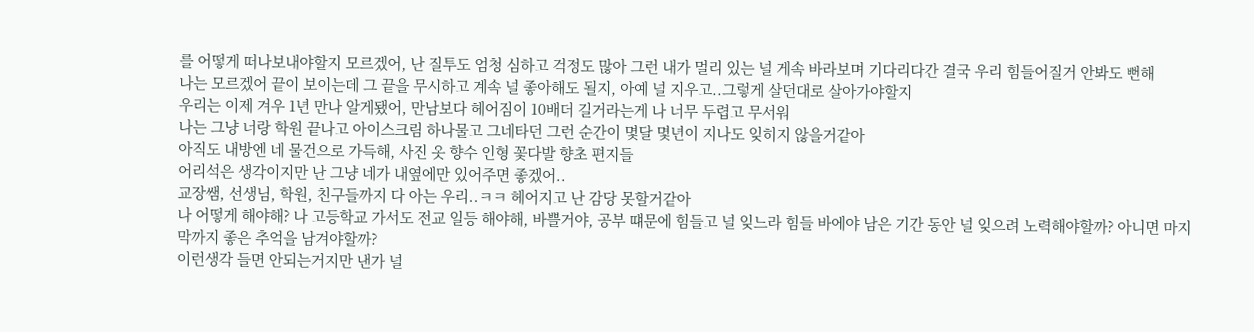를 어떻게 떠나보내야할지 모르겠어, 난 질투도 엄청 심하고 걱정도 많아 그런 내가 멀리 있는 널 게속 바라보며 기다리다간 결국 우리 힘들어질거 안봐도 뻔해
나는 모르겠어 끝이 보이는데 그 끝을 무시하고 계속 널 좋아해도 될지, 아예 널 지우고..그렇게 살던대로 살아가야할지
우리는 이제 겨우 1년 만나 알게됐어, 만남보다 헤어짐이 10배더 길거라는게 나 너무 두렵고 무서워
나는 그냥 너랑 학원 끝나고 아이스크림 하나물고 그네타던 그런 순간이 몇달 몇년이 지나도 잊히지 않을거같아
아직도 내방엔 네 물건으로 가득해, 사진 옷 향수 인형 꽃다발 향초 편지들
어리석은 생각이지만 난 그냥 네가 내옆에만 있어주면 좋겠어..
교장쌤, 선생님, 학원, 친구들까지 다 아는 우리..ㅋㅋ 헤어지고 난 감당 못할거같아
나 어떻게 해야해? 나 고등학교 가서도 전교 일등 해야해, 바쁠거야, 공부 떄문에 힘들고 널 잊느라 힘들 바에야 남은 기간 동안 널 잊으려 노력해야할까? 아니면 마지막까지 좋은 추억을 남겨야할까?
이런생각 들면 안되는거지만 낸가 널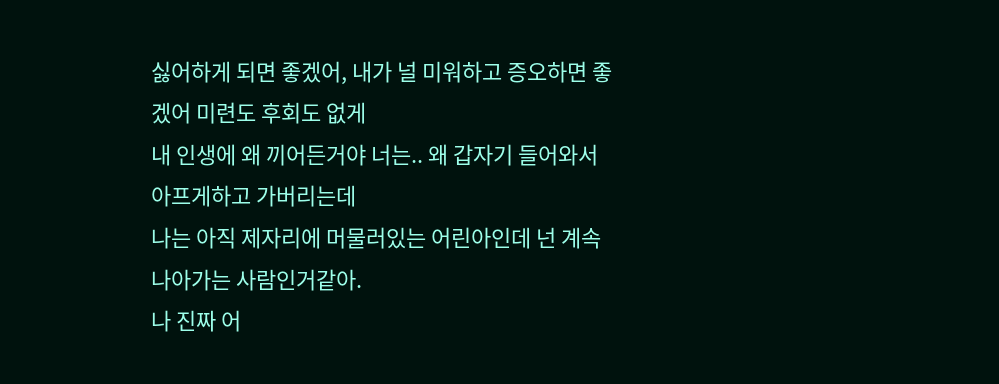싫어하게 되면 좋겠어, 내가 널 미워하고 증오하면 좋겠어 미련도 후회도 없게
내 인생에 왜 끼어든거야 너는.. 왜 갑자기 들어와서 아프게하고 가버리는데
나는 아직 제자리에 머물러있는 어린아인데 넌 계속 나아가는 사람인거같아.
나 진짜 어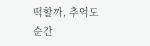떡할까, 추억도 순간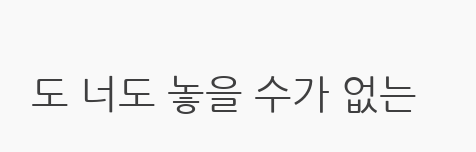도 너도 놓을 수가 없는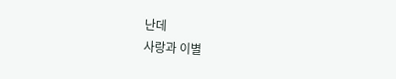난데
사랑과 이별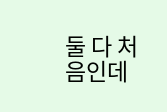둘 다 처음인데